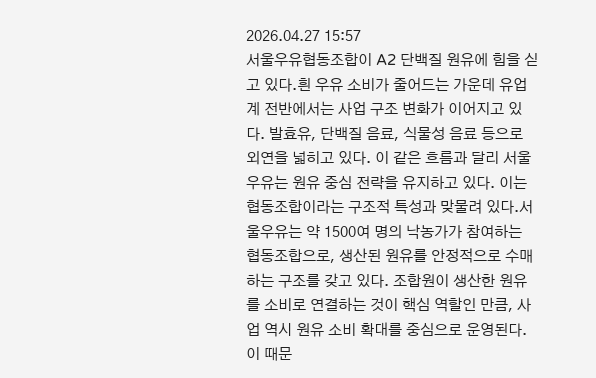2026.04.27 15:57
서울우유협동조합이 A2 단백질 원유에 힘을 싣고 있다.흰 우유 소비가 줄어드는 가운데 유업계 전반에서는 사업 구조 변화가 이어지고 있다. 발효유, 단백질 음료, 식물성 음료 등으로 외연을 넓히고 있다. 이 같은 흐름과 달리 서울우유는 원유 중심 전략을 유지하고 있다. 이는 협동조합이라는 구조적 특성과 맞물려 있다.서울우유는 약 1500여 명의 낙농가가 참여하는 협동조합으로, 생산된 원유를 안정적으로 수매하는 구조를 갖고 있다. 조합원이 생산한 원유를 소비로 연결하는 것이 핵심 역할인 만큼, 사업 역시 원유 소비 확대를 중심으로 운영된다. 이 때문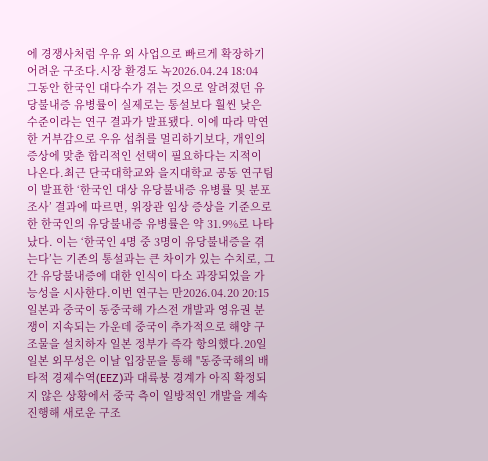에 경쟁사처럼 우유 외 사업으로 빠르게 확장하기 어려운 구조다.시장 환경도 녹2026.04.24 18:04
그동안 한국인 대다수가 겪는 것으로 알려졌던 유당불내증 유병률이 실제로는 통설보다 훨씬 낮은 수준이라는 연구 결과가 발표됐다. 이에 따라 막연한 거부감으로 우유 섭취를 멀리하기보다, 개인의 증상에 맞춘 합리적인 선택이 필요하다는 지적이 나온다.최근 단국대학교와 을지대학교 공동 연구팀이 발표한 ‘한국인 대상 유당불내증 유병률 및 분포조사’ 결과에 따르면, 위장관 임상 증상을 기준으로 한 한국인의 유당불내증 유병률은 약 31.9%로 나타났다. 이는 ‘한국인 4명 중 3명이 유당불내증을 겪는다’는 기존의 통설과는 큰 차이가 있는 수치로, 그간 유당불내증에 대한 인식이 다소 과장되었을 가능성을 시사한다.이번 연구는 만2026.04.20 20:15
일본과 중국이 동중국해 가스전 개발과 영유권 분쟁이 지속되는 가운데 중국이 추가적으로 해양 구조물을 설치하자 일본 정부가 즉각 항의했다.20일 일본 외무성은 이날 입장문을 통해 "동중국해의 배타적 경제수역(EEZ)과 대륙붕 경계가 아직 확정되지 않은 상황에서 중국 측이 일방적인 개발을 계속 진행해 새로운 구조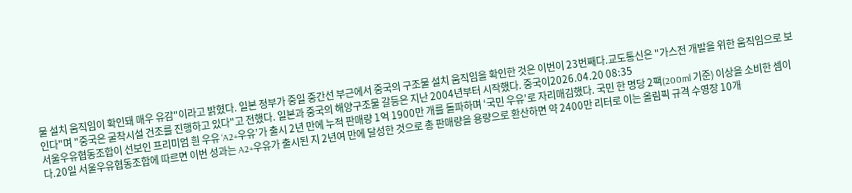물 설치 움직임이 확인돼 매우 유감"이라고 밝혔다. 일본 정부가 중일 중간선 부근에서 중국의 구조물 설치 움직임을 확인한 것은 이번이 23번째다.교도통신은 "가스전 개발을 위한 움직임으로 보인다"며 "중국은 굴착시설 건조를 진행하고 있다"고 전했다. 일본과 중국의 해양구조물 갈등은 지난 2004년부터 시작했다. 중국이2026.04.20 08:35
서울우유협동조합이 선보인 프리미엄 흰 우유 ‘A2+우유’가 출시 2년 만에 누적 판매량 1억 1900만 개를 돌파하며 ‘국민 우유’로 자리매김했다. 국민 한 명당 2팩(200ml 기준) 이상을 소비한 셈이다.20일 서울우유협동조합에 따르면 이번 성과는 A2+우유가 출시된 지 2년여 만에 달성한 것으로 총 판매량을 용량으로 환산하면 약 2400만 리터로 이는 올림픽 규격 수영장 10개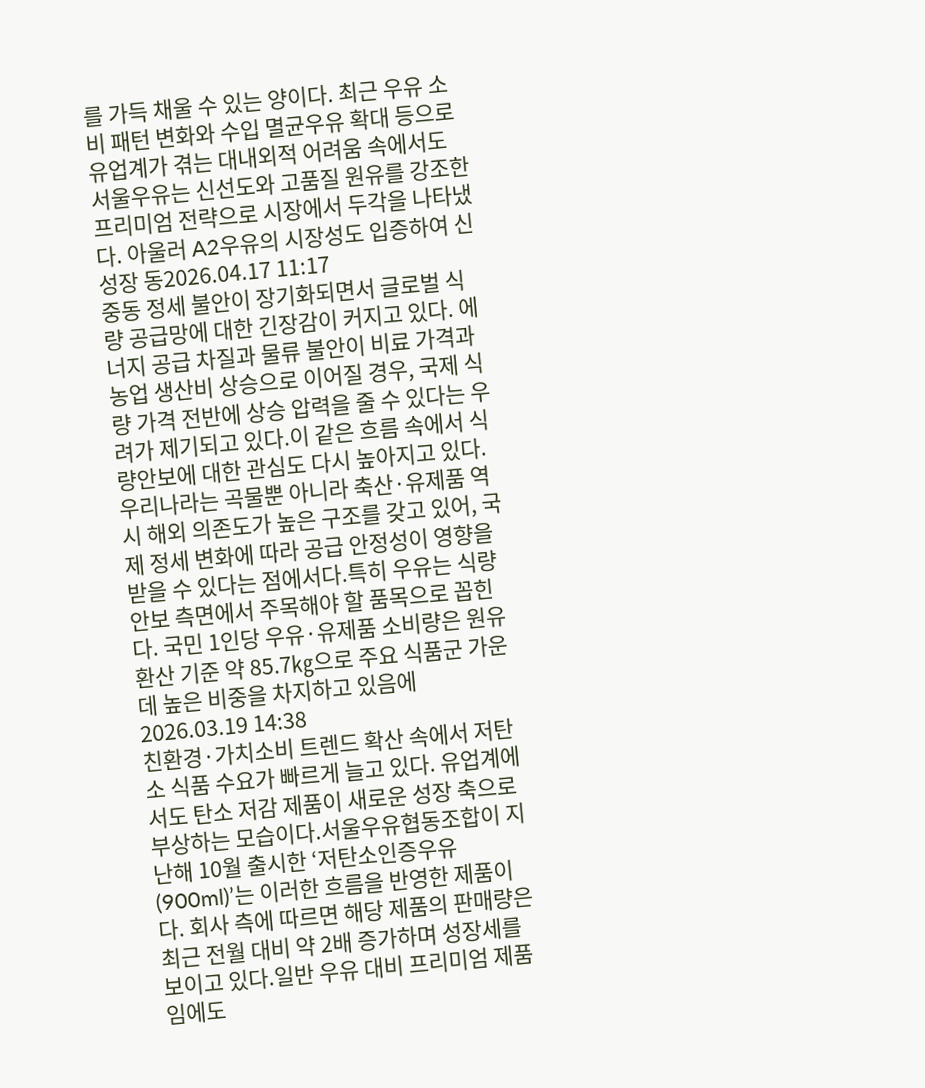를 가득 채울 수 있는 양이다. 최근 우유 소비 패턴 변화와 수입 멸균우유 확대 등으로 유업계가 겪는 대내외적 어려움 속에서도 서울우유는 신선도와 고품질 원유를 강조한 프리미엄 전략으로 시장에서 두각을 나타냈다. 아울러 A2우유의 시장성도 입증하여 신성장 동2026.04.17 11:17
중동 정세 불안이 장기화되면서 글로벌 식량 공급망에 대한 긴장감이 커지고 있다. 에너지 공급 차질과 물류 불안이 비료 가격과 농업 생산비 상승으로 이어질 경우, 국제 식량 가격 전반에 상승 압력을 줄 수 있다는 우려가 제기되고 있다.이 같은 흐름 속에서 식량안보에 대한 관심도 다시 높아지고 있다. 우리나라는 곡물뿐 아니라 축산·유제품 역시 해외 의존도가 높은 구조를 갖고 있어, 국제 정세 변화에 따라 공급 안정성이 영향을 받을 수 있다는 점에서다.특히 우유는 식량안보 측면에서 주목해야 할 품목으로 꼽힌다. 국민 1인당 우유·유제품 소비량은 원유 환산 기준 약 85.7㎏으로 주요 식품군 가운데 높은 비중을 차지하고 있음에2026.03.19 14:38
친환경·가치소비 트렌드 확산 속에서 저탄소 식품 수요가 빠르게 늘고 있다. 유업계에서도 탄소 저감 제품이 새로운 성장 축으로 부상하는 모습이다.서울우유협동조합이 지난해 10월 출시한 ‘저탄소인증우유(900ml)’는 이러한 흐름을 반영한 제품이다. 회사 측에 따르면 해당 제품의 판매량은 최근 전월 대비 약 2배 증가하며 성장세를 보이고 있다.일반 우유 대비 프리미엄 제품임에도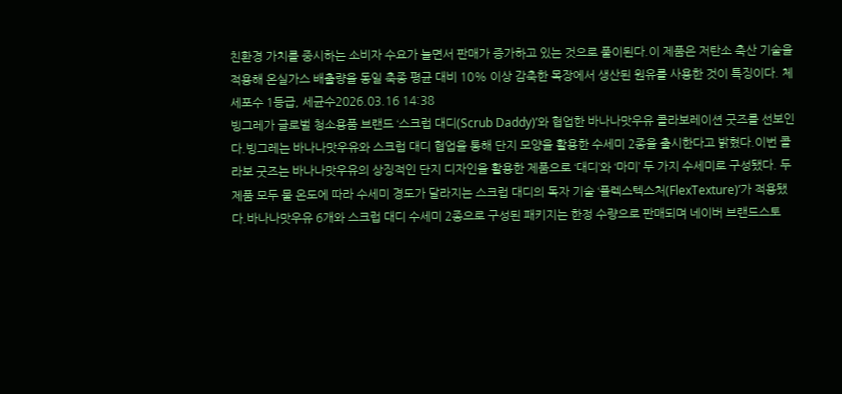친환경 가치를 중시하는 소비자 수요가 늘면서 판매가 증가하고 있는 것으로 풀이된다.이 제품은 저탄소 축산 기술을 적용해 온실가스 배출량을 동일 축종 평균 대비 10% 이상 감축한 목장에서 생산된 원유를 사용한 것이 특징이다. 체세포수 1등급, 세균수2026.03.16 14:38
빙그레가 글로벌 청소용품 브랜드 ‘스크럽 대디(Scrub Daddy)’와 협업한 바나나맛우유 콜라보레이션 굿즈를 선보인다.빙그레는 바나나맛우유와 스크럽 대디 협업을 통해 단지 모양을 활용한 수세미 2종을 출시한다고 밝혔다.이번 콜라보 굿즈는 바나나맛우유의 상징적인 단지 디자인을 활용한 제품으로 ‘대디’와 ‘마미’ 두 가지 수세미로 구성됐다. 두 제품 모두 물 온도에 따라 수세미 경도가 달라지는 스크럽 대디의 독자 기술 ‘플렉스텍스처(FlexTexture)’가 적용됐다.바나나맛우유 6개와 스크럽 대디 수세미 2종으로 구성된 패키지는 한정 수량으로 판매되며 네이버 브랜드스토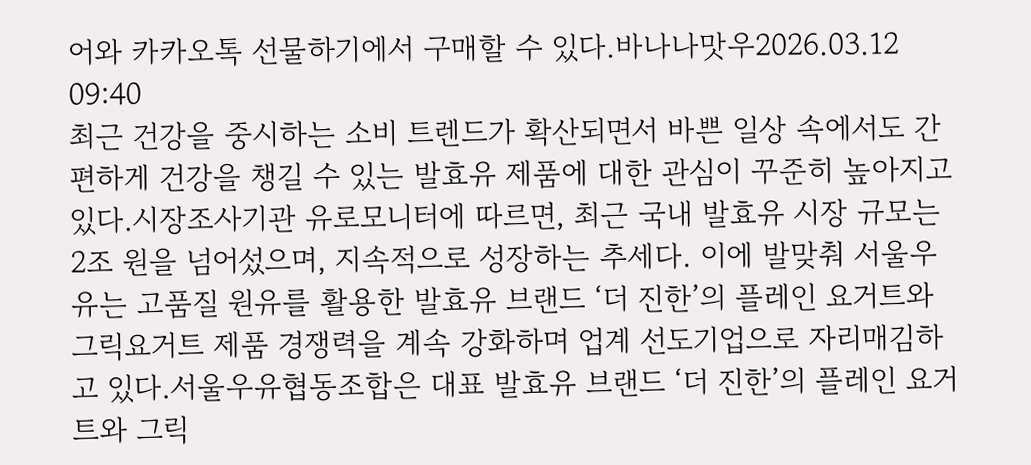어와 카카오톡 선물하기에서 구매할 수 있다.바나나맛우2026.03.12 09:40
최근 건강을 중시하는 소비 트렌드가 확산되면서 바쁜 일상 속에서도 간편하게 건강을 챙길 수 있는 발효유 제품에 대한 관심이 꾸준히 높아지고 있다.시장조사기관 유로모니터에 따르면, 최근 국내 발효유 시장 규모는 2조 원을 넘어섰으며, 지속적으로 성장하는 추세다. 이에 발맞춰 서울우유는 고품질 원유를 활용한 발효유 브랜드 ‘더 진한’의 플레인 요거트와 그릭요거트 제품 경쟁력을 계속 강화하며 업계 선도기업으로 자리매김하고 있다.서울우유협동조합은 대표 발효유 브랜드 ‘더 진한’의 플레인 요거트와 그릭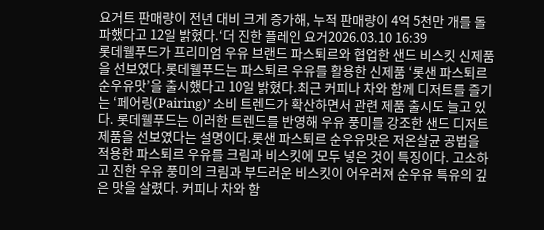요거트 판매량이 전년 대비 크게 증가해, 누적 판매량이 4억 5천만 개를 돌파했다고 12일 밝혔다.‘더 진한 플레인 요거2026.03.10 16:39
롯데웰푸드가 프리미엄 우유 브랜드 파스퇴르와 협업한 샌드 비스킷 신제품을 선보였다.롯데웰푸드는 파스퇴르 우유를 활용한 신제품 ‘롯샌 파스퇴르 순우유맛’을 출시했다고 10일 밝혔다.최근 커피나 차와 함께 디저트를 즐기는 ‘페어링(Pairing)’ 소비 트렌드가 확산하면서 관련 제품 출시도 늘고 있다. 롯데웰푸드는 이러한 트렌드를 반영해 우유 풍미를 강조한 샌드 디저트 제품을 선보였다는 설명이다.롯샌 파스퇴르 순우유맛은 저온살균 공법을 적용한 파스퇴르 우유를 크림과 비스킷에 모두 넣은 것이 특징이다. 고소하고 진한 우유 풍미의 크림과 부드러운 비스킷이 어우러져 순우유 특유의 깊은 맛을 살렸다. 커피나 차와 함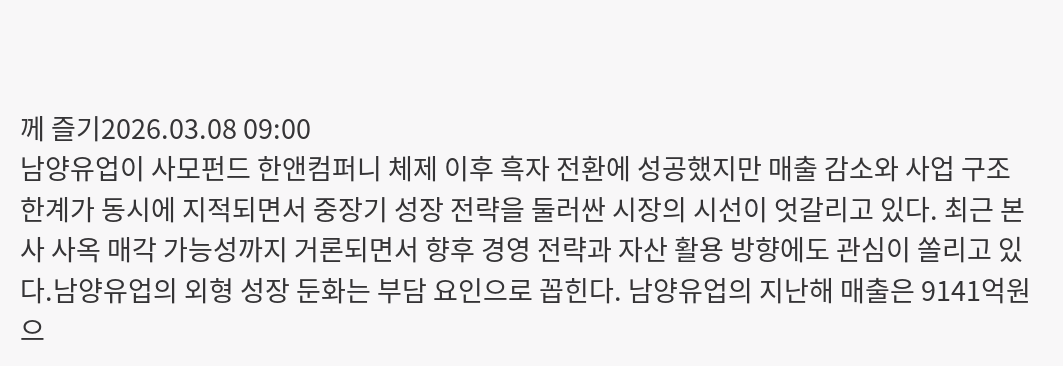께 즐기2026.03.08 09:00
남양유업이 사모펀드 한앤컴퍼니 체제 이후 흑자 전환에 성공했지만 매출 감소와 사업 구조 한계가 동시에 지적되면서 중장기 성장 전략을 둘러싼 시장의 시선이 엇갈리고 있다. 최근 본사 사옥 매각 가능성까지 거론되면서 향후 경영 전략과 자산 활용 방향에도 관심이 쏠리고 있다.남양유업의 외형 성장 둔화는 부담 요인으로 꼽힌다. 남양유업의 지난해 매출은 9141억원으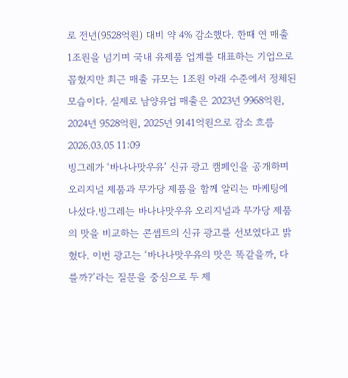로 전년(9528억원) 대비 약 4% 감소했다. 한때 연 매출 1조원을 넘기며 국내 유제품 업계를 대표하는 기업으로 꼽혔지만 최근 매출 규모는 1조원 아래 수준에서 정체된 모습이다. 실제로 남양유업 매출은 2023년 9968억원, 2024년 9528억원, 2025년 9141억원으로 감소 흐름2026.03.05 11:09
빙그레가 ‘바나나맛우유’ 신규 광고 캠페인을 공개하며 오리지널 제품과 무가당 제품을 함께 알리는 마케팅에 나섰다.빙그레는 바나나맛우유 오리지널과 무가당 제품의 맛을 비교하는 콘셉트의 신규 광고를 선보였다고 밝혔다. 이번 광고는 ‘바나나맛우유의 맛은 똑같을까, 다를까?’라는 질문을 중심으로 두 제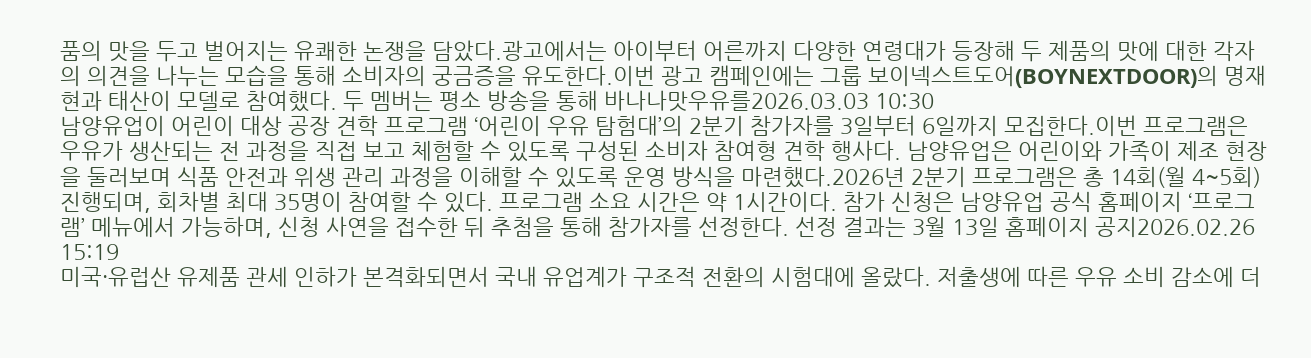품의 맛을 두고 벌어지는 유쾌한 논쟁을 담았다.광고에서는 아이부터 어른까지 다양한 연령대가 등장해 두 제품의 맛에 대한 각자의 의견을 나누는 모습을 통해 소비자의 궁금증을 유도한다.이번 광고 캠페인에는 그룹 보이넥스트도어(BOYNEXTDOOR)의 명재현과 태산이 모델로 참여했다. 두 멤버는 평소 방송을 통해 바나나맛우유를2026.03.03 10:30
남양유업이 어린이 대상 공장 견학 프로그램 ‘어린이 우유 탐험대’의 2분기 참가자를 3일부터 6일까지 모집한다.이번 프로그램은 우유가 생산되는 전 과정을 직접 보고 체험할 수 있도록 구성된 소비자 참여형 견학 행사다. 남양유업은 어린이와 가족이 제조 현장을 둘러보며 식품 안전과 위생 관리 과정을 이해할 수 있도록 운영 방식을 마련했다.2026년 2분기 프로그램은 총 14회(월 4~5회) 진행되며, 회차별 최대 35명이 참여할 수 있다. 프로그램 소요 시간은 약 1시간이다. 참가 신청은 남양유업 공식 홈페이지 ‘프로그램’ 메뉴에서 가능하며, 신청 사연을 접수한 뒤 추첨을 통해 참가자를 선정한다. 선정 결과는 3월 13일 홈페이지 공지2026.02.26 15:19
미국·유럽산 유제품 관세 인하가 본격화되면서 국내 유업계가 구조적 전환의 시험대에 올랐다. 저출생에 따른 우유 소비 감소에 더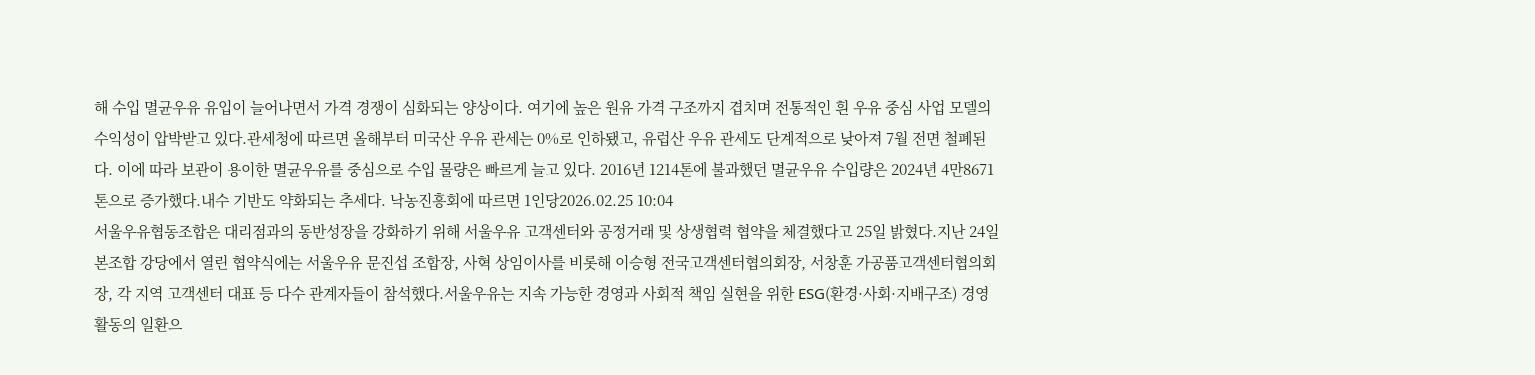해 수입 멸균우유 유입이 늘어나면서 가격 경쟁이 심화되는 양상이다. 여기에 높은 원유 가격 구조까지 겹치며 전통적인 흰 우유 중심 사업 모델의 수익성이 압박받고 있다.관세청에 따르면 올해부터 미국산 우유 관세는 0%로 인하됐고, 유럽산 우유 관세도 단계적으로 낮아져 7월 전면 철폐된다. 이에 따라 보관이 용이한 멸균우유를 중심으로 수입 물량은 빠르게 늘고 있다. 2016년 1214톤에 불과했던 멸균우유 수입량은 2024년 4만8671톤으로 증가했다.내수 기반도 약화되는 추세다. 낙농진흥회에 따르면 1인당2026.02.25 10:04
서울우유협동조합은 대리점과의 동반성장을 강화하기 위해 서울우유 고객센터와 공정거래 및 상생협력 협약을 체결했다고 25일 밝혔다.지난 24일 본조합 강당에서 열린 협약식에는 서울우유 문진섭 조합장, 사혁 상임이사를 비롯해 이승형 전국고객센터협의회장, 서창훈 가공품고객센터협의회장, 각 지역 고객센터 대표 등 다수 관계자들이 참석했다.서울우유는 지속 가능한 경영과 사회적 책임 실현을 위한 ESG(환경·사회·지배구조) 경영 활동의 일환으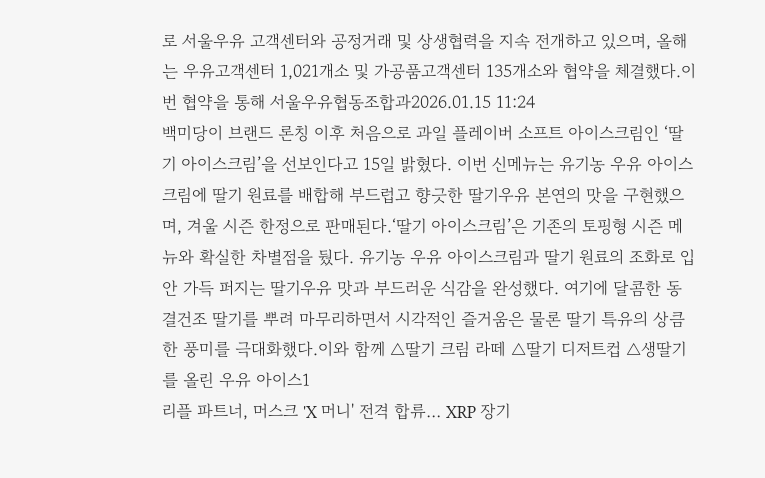로 서울우유 고객센터와 공정거래 및 상생협력을 지속 전개하고 있으며, 올해는 우유고객센터 1,021개소 및 가공품고객센터 135개소와 협약을 체결했다.이번 협약을 통해 서울우유협동조합과2026.01.15 11:24
백미당이 브랜드 론칭 이후 처음으로 과일 플레이버 소프트 아이스크림인 ‘딸기 아이스크림’을 선보인다고 15일 밝혔다. 이번 신메뉴는 유기농 우유 아이스크림에 딸기 원료를 배합해 부드럽고 향긋한 딸기우유 본연의 맛을 구현했으며, 겨울 시즌 한정으로 판매된다.‘딸기 아이스크림’은 기존의 토핑형 시즌 메뉴와 확실한 차별점을 뒀다. 유기농 우유 아이스크림과 딸기 원료의 조화로 입 안 가득 퍼지는 딸기우유 맛과 부드러운 식감을 완성했다. 여기에 달콤한 동결건조 딸기를 뿌려 마무리하면서 시각적인 즐거움은 물론 딸기 특유의 상큼한 풍미를 극대화했다.이와 함께 △딸기 크림 라떼 △딸기 디저트컵 △생딸기를 올린 우유 아이스1
리플 파트너, 머스크 'X 머니' 전격 합류… XRP 장기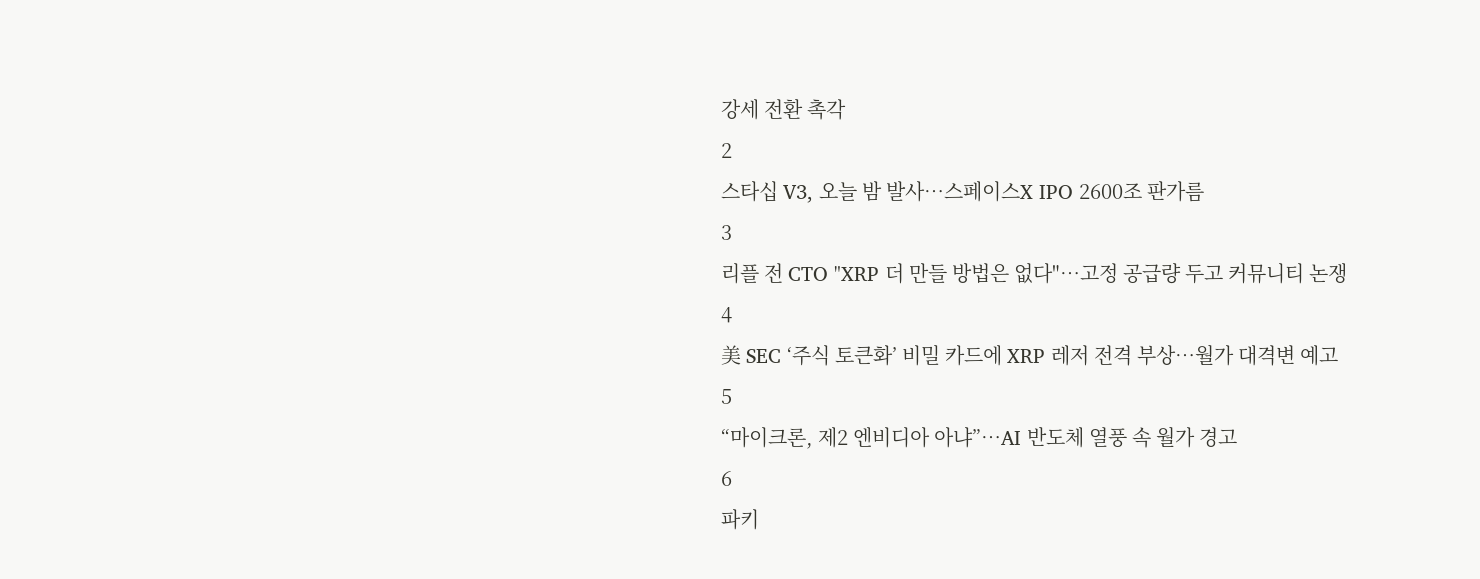강세 전환 촉각
2
스타십 V3, 오늘 밤 발사…스페이스X IPO 2600조 판가름
3
리플 전 CTO "XRP 더 만들 방법은 없다"…고정 공급량 두고 커뮤니티 논쟁
4
美 SEC ‘주식 토큰화’ 비밀 카드에 XRP 레저 전격 부상…월가 대격변 예고
5
“마이크론, 제2 엔비디아 아냐”…AI 반도체 열풍 속 월가 경고
6
파키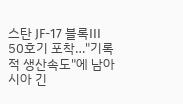스탄 JF-17 블록III 50호기 포착…"기록적 생산속도"에 남아시아 긴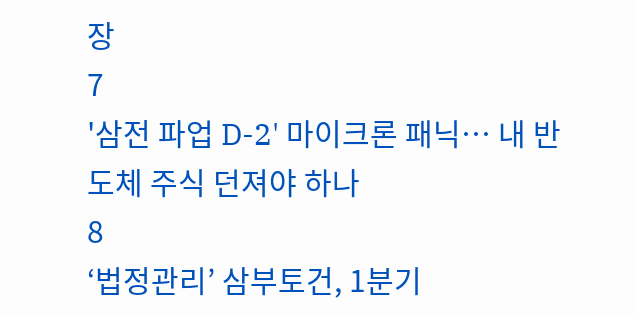장
7
'삼전 파업 D-2' 마이크론 패닉… 내 반도체 주식 던져야 하나
8
‘법정관리’ 삼부토건, 1분기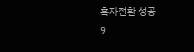흑자전환 성공
9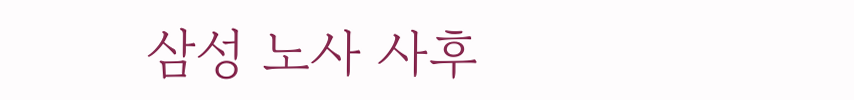삼성 노사 사후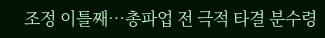조정 이틀째…총파업 전 극적 타결 분수령